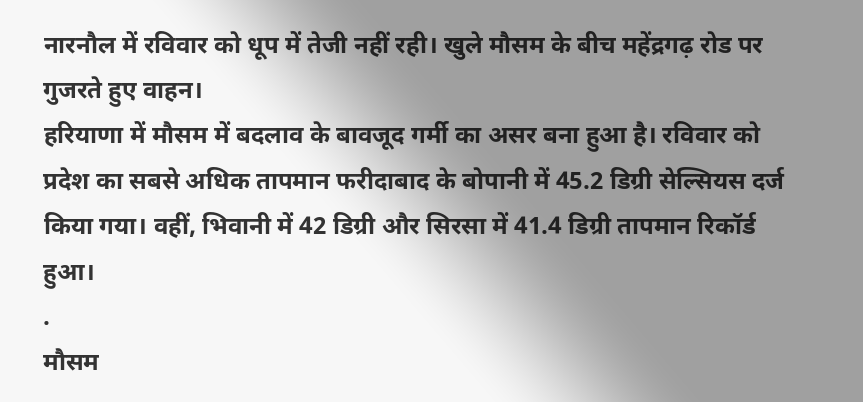नारनौल में रविवार को धूप में तेजी नहीं रही। खुले मौसम के बीच महेंद्रगढ़ रोड पर गुजरते हुए वाहन।
हरियाणा में मौसम में बदलाव के बावजूद गर्मी का असर बना हुआ है। रविवार को प्रदेश का सबसे अधिक तापमान फरीदाबाद के बोपानी में 45.2 डिग्री सेल्सियस दर्ज किया गया। वहीं, भिवानी में 42 डिग्री और सिरसा में 41.4 डिग्री तापमान रिकॉर्ड हुआ।
.
मौसम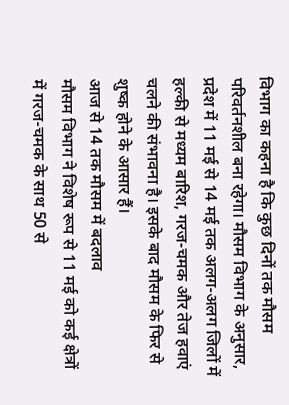विभाग का कहना है कि कुछ दिनों तक मौसम परिवर्तनशील बना रहेगा। मौसम विभाग के अनुसार, प्रदेश में 11 मई से 14 मई तक अलग-अलग जिलों में हल्की से मध्यम बारिश, गरज-चमक और तेज हवाएं चलने की संभावना है। इसके बाद मौसम के फिर से शुष्क होने के आसार हैं।
आज से 14 तक मौसम में बदलाव
मौसम विभाग ने विशेष रूप से 11 मई को कई क्षेत्रों में गरज-चमक के साथ 50 से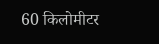60 किलोमीटर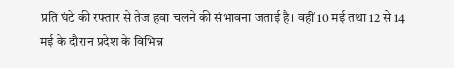प्रति घंटे की रफ्तार से तेज हवा चलने की संभावना जताई है। वहीं 10 मई तथा 12 से 14 मई के दौरान प्रदेश के विभिन्न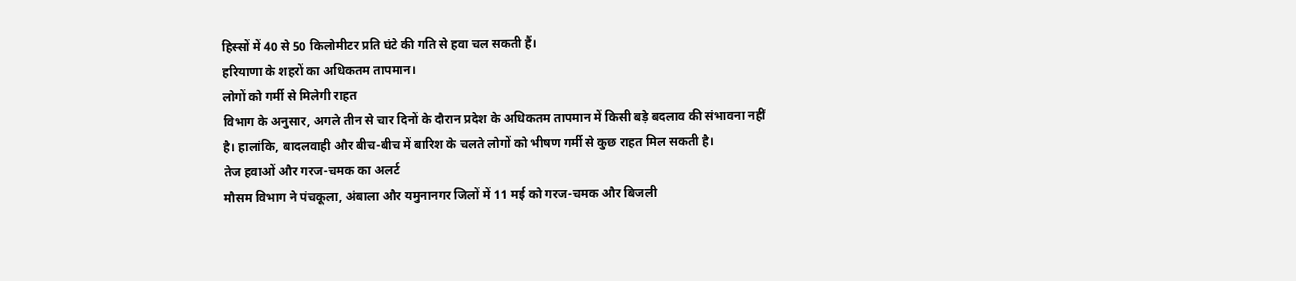हिस्सों में 40 से 50 किलोमीटर प्रति घंटे की गति से हवा चल सकती हैं।
हरियाणा के शहरों का अधिकतम तापमान।
लोगों को गर्मी से मिलेगी राहत
विभाग के अनुसार, अगले तीन से चार दिनों के दौरान प्रदेश के अधिकतम तापमान में किसी बड़े बदलाव की संभावना नहीं है। हालांकि, बादलवाही और बीच-बीच में बारिश के चलते लोगों को भीषण गर्मी से कुछ राहत मिल सकती है।
तेज हवाओं और गरज-चमक का अलर्ट
मौसम विभाग ने पंचकूला, अंबाला और यमुनानगर जिलों में 11 मई को गरज-चमक और बिजली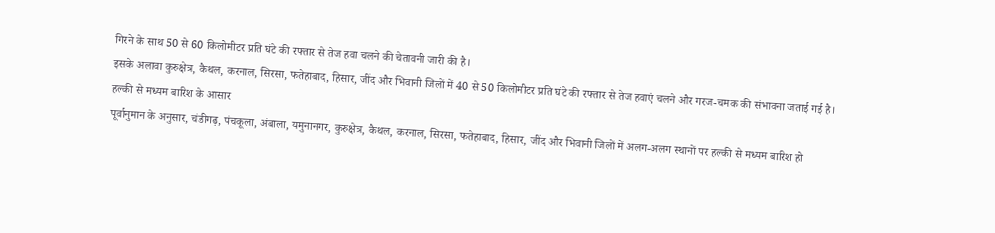गिरने के साथ 50 से 60 किलोमीटर प्रति घंटे की रफ्तार से तेज हवा चलने की चेतावनी जारी की है।
इसके अलावा कुरुक्षेत्र, कैथल, करनाल, सिरसा, फतेहाबाद, हिसार, जींद और भिवानी जिलों में 40 से 50 किलोमीटर प्रति घंटे की रफ्तार से तेज हवाएं चलने और गरज-चमक की संभावना जताई गई है।
हल्की से मध्यम बारिश के आसार
पूर्वानुमान के अनुसार, चंडीगढ़, पंचकूला, अंबाला, यमुनानगर, कुरुक्षेत्र, कैथल, करनाल, सिरसा, फतेहाबाद, हिसार, जींद और भिवानी जिलों में अलग-अलग स्थानों पर हल्की से मध्यम बारिश हो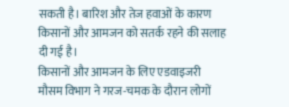सकती है। बारिश और तेज हवाओं के कारण किसानों और आमजन को सतर्क रहने की सलाह दी गई है।
किसानों और आमजन के लिए एडवाइजरी
मौसम विभाग ने गरज-चमक के दौरान लोगों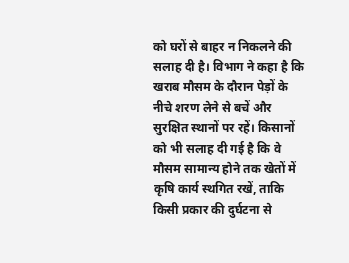को घरों से बाहर न निकलने की सलाह दी है। विभाग ने कहा है कि खराब मौसम के दौरान पेड़ों के नीचे शरण लेने से बचें और सुरक्षित स्थानों पर रहें। किसानों को भी सलाह दी गई है कि वे मौसम सामान्य होने तक खेतों में कृषि कार्य स्थगित रखें, ताकि किसी प्रकार की दुर्घटना से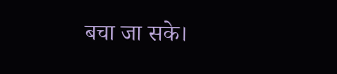बचा जा सके।